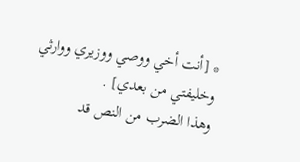* [أنت أخي ووصي ووزيري ووارثي وخليفتي من بعدي] .
وهذا الضرب من النص قد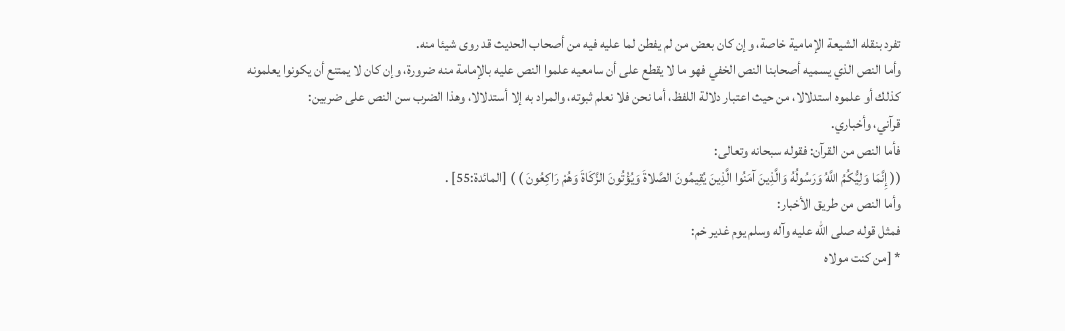تفرد بنقله الشيعة الإمامية خاصة، وإن كان بعض من لم يفطن لما عليه فيه من أصحاب الحديث قد روى شيئا منه.
وأما النص الذي يسميه أصحابنا النص الخفي فهو ما لا يقطع على أن سامعيه علموا النص عليه بالإمامة منه ضرورة، وإن كان لا يمتنع أن يكونوا يعلمونه كذلك أو علموه استدلالا، من حيث اعتبار دلالة اللفظ، أما نحن فلا نعلم ثبوته، والمراد به إلا أستدلالا، وهذا الضرب سن النص على ضربين:
قرآني، وأخباري.
فأما النص من القرآن: فقوله سبحانه وتعالى:
(( إِنَّمَا وَلِيُّكُمُ اللَّهُ وَرَسُولُهُ وَالَّذِينَ آمَنُوا الَّذِينَ يُقِيمُونَ الصَّلاةَ وَيُؤْتُونَ الزَّكَاةَ وَهُمْ رَاكِعُونَ ) ) [المائدة:55] .
وأما النص من طريق الأخبار:
فمثل قوله صلى الله عليه وآله وسلم يوم غدير خم:
* [من كنت مولاه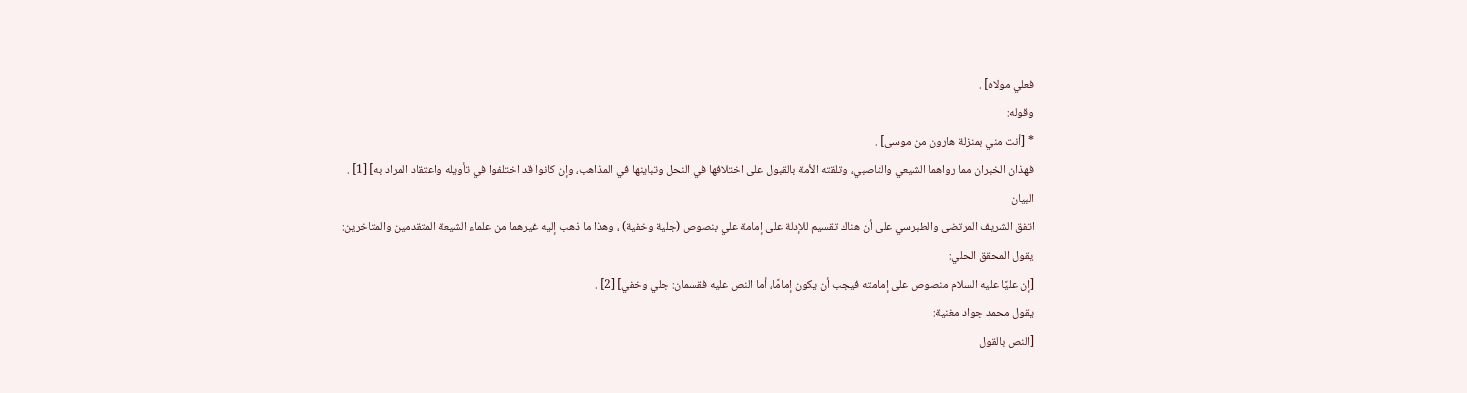فعلي مولاه] .
وقوله:
* [أنت مني بمنزلة هارون من موسى] .
فهذان الخبران مما رواهما الشيعي والناصبي، وتلقته الأمة بالقبول على اختلافها في النحل وتباينها في المذاهب، وإن كانوا قد اختلفوا في تأويله واعتقاد المراد به] [1] .
البيان
اتفق الشريف المرتضى والطبرسي على أن هناك تقسيم للإدلة على إمامة علي بنصوص (جلية وخفية) ، وهذا ما ذهب إليه غيرهما من علماء الشيعة المتقدمين والمتاخرين:
يقول المحقق الحلي:
[إن عليًا عليه السلام منصوص على إمامته فيجب أن يكون إمامًا، أما النص عليه فقسمان: جلي وخفي] [2] .
يقول محمد جواد مغنية:
[النص بالقول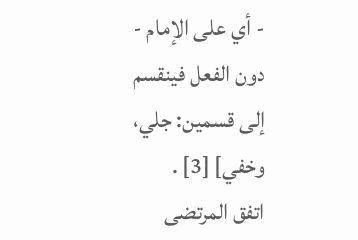- أي على الإمام - دون الفعل فينقسم إلى قسمين: جلي، وخفي] [3] .
اتفق المرتضى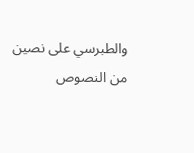والطبرسي على نصين من النصوص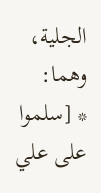الجلية، وهما:
* [سلموا على علي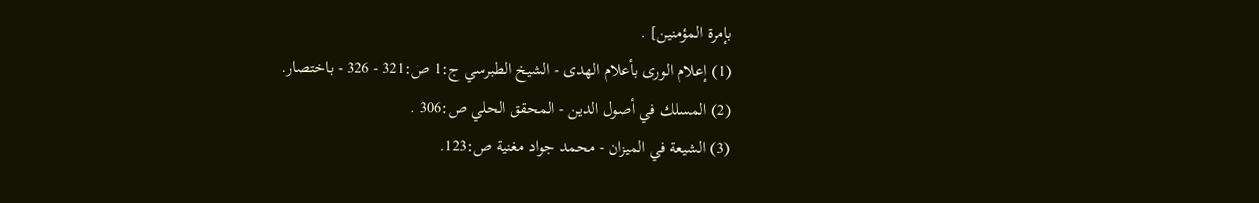بإمرة المؤمنين] .
(1) إعلام الورى بأعلام الهدى - الشيخ الطبرسي ج:1 ص:321 - 326 - باختصار.
(2) المسلك في أصول الدين - المحقق الحلي ص:306 .
(3) الشيعة في الميزان - محمد جواد مغنية ص:123.